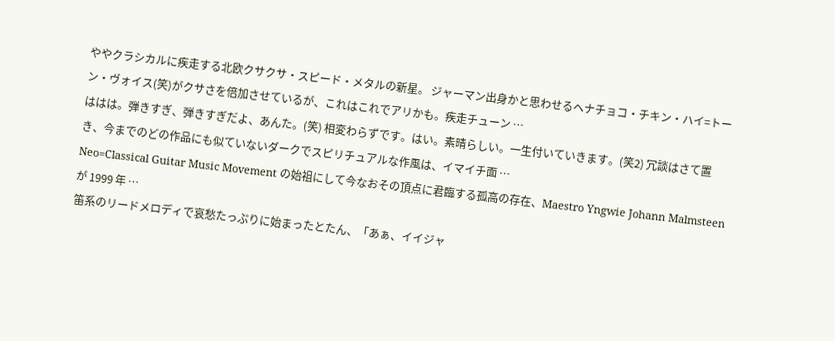ややクラシカルに疾走する北欧クサクサ・スピード・メタルの新星。 ジャーマン出身かと思わせるヘナチョコ・チキン・ハイ=トーン・ヴォイス(笑)がクサさを倍加させているが、これはこれでアリかも。疾走チューン …
ははは。弾きすぎ、弾きすぎだよ、あんた。(笑) 相変わらずです。はい。素晴らしい。一生付いていきます。(笑2) 冗談はさて置き、今までのどの作品にも似ていないダークでスピリチュアルな作風は、イマイチ面 …
Neo=Classical Guitar Music Movement の始祖にして今なおその頂点に君臨する孤高の存在、Maestro Yngwie Johann Malmsteen が 1999 年 …
笛系のリードメロディで哀愁たっぷりに始まったとたん、「あぁ、イイジャ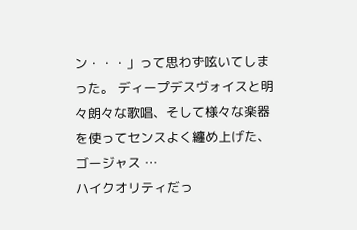ン・・・」って思わず呟いてしまった。 ディープデスヴォイスと明々朗々な歌唱、そして様々な楽器を使ってセンスよく纏め上げた、ゴージャス …
ハイクオリティだっ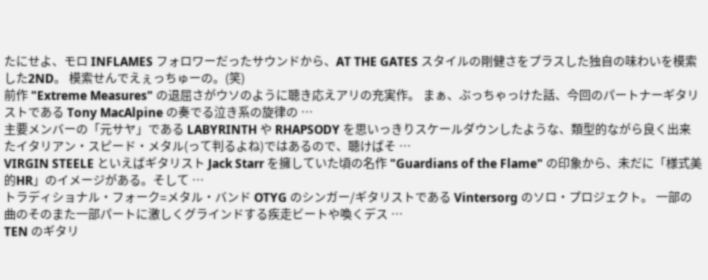たにせよ、モロ INFLAMES フォロワーだったサウンドから、AT THE GATES スタイルの剛健さをプラスした独自の味わいを模索した2ND。 模索せんでえぇっちゅーの。(笑)
前作 "Extreme Measures" の退屈さがウソのように聴き応えアリの充実作。 まぁ、ぶっちゃっけた話、今回のパートナーギタリストである Tony MacAlpine の奏でる泣き系の旋律の …
主要メンバーの「元サヤ」である LABYRINTH や RHAPSODY を思いっきりスケールダウンしたような、類型的ながら良く出来たイタリアン・スピード・メタル(って判るよね)ではあるので、聴けばそ …
VIRGIN STEELE といえばギタリスト Jack Starr を擁していた頃の名作 "Guardians of the Flame" の印象から、未だに「様式美的HR」のイメージがある。そして …
トラディショナル・フォーク=メタル・バンド OTYG のシンガー/ギタリストである Vintersorg のソロ・プロジェクト。 一部の曲のそのまた一部パートに激しくグラインドする疾走ビートや喚くデス …
TEN のギタリ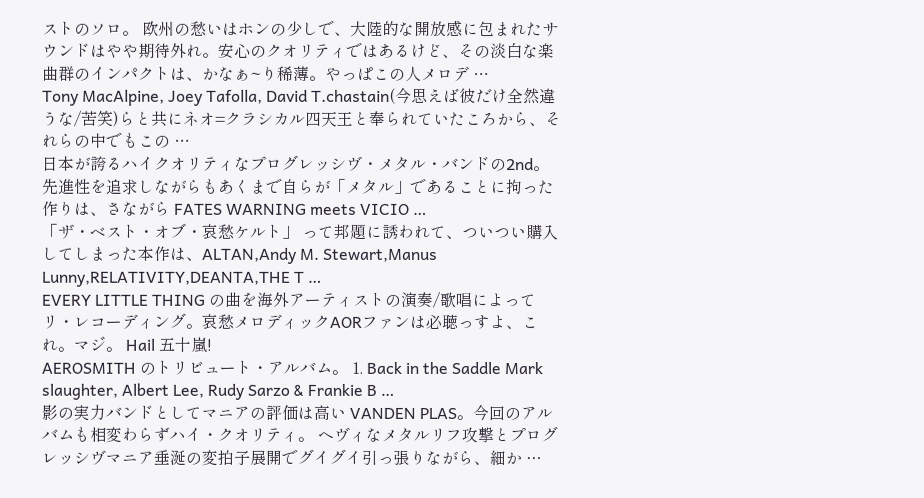ストのソロ。 欧州の愁いはホンの少しで、大陸的な開放感に包まれたサウンドはやや期待外れ。安心のクオリティではあるけど、その淡白な楽曲群のインパクトは、かなぁ~り稀薄。やっぱこの人メロデ …
Tony MacAlpine, Joey Tafolla, David T.chastain(今思えば彼だけ全然違うな/苦笑)らと共にネオ=クラシカル四天王と奉られていたころから、それらの中でもこの …
日本が誇るハイクオリティなプログレッシヴ・メタル・バンドの2nd。 先進性を追求しながらもあくまで自らが「メタル」であることに拘った作りは、さながら FATES WARNING meets VICIO …
「ザ・ベスト・オブ・哀愁ケルト」 って邦題に誘われて、ついつい購入してしまった本作は、ALTAN,Andy M. Stewart,Manus Lunny,RELATIVITY,DEANTA,THE T …
EVERY LITTLE THING の曲を海外アーティストの演奏/歌唱によってリ・レコーディング。哀愁メロディックAORファンは必聴っすよ、これ。マジ。 Hail 五十嵐!
AEROSMITH のトリビュート・アルバム。 1. Back in the Saddle Mark slaughter, Albert Lee, Rudy Sarzo & Frankie B …
影の実力バンドとしてマニアの評価は高い VANDEN PLAS。今回のアルバムも相変わらずハイ・クオリティ。 ヘヴィなメタルリフ攻撃とプログレッシヴマニア垂涎の変拍子展開でグイグイ引っ張りながら、細か …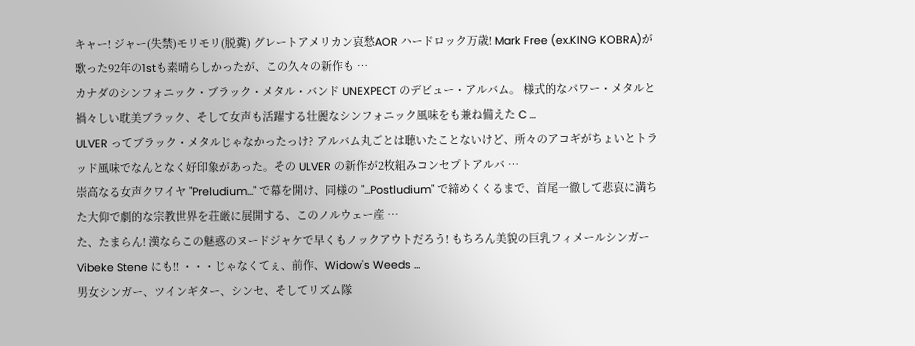キャー! ジャー(失禁)モリモリ(脱糞) グレートアメリカン哀愁AOR ハードロック万歳! Mark Free (ex.KING KOBRA)が歌った92年の1stも素晴らしかったが、この久々の新作も …
カナダのシンフォニック・ブラック・メタル・バンド UNEXPECT のデビュー・アルバム。 様式的なパワー・メタルと禍々しい耽美ブラック、そして女声も活躍する壮麗なシンフォニック風味をも兼ね備えた C …
ULVER ってブラック・メタルじゃなかったっけ? アルバム丸ごとは聴いたことないけど、所々のアコギがちょいとトラッド風味でなんとなく好印象があった。その ULVER の新作が2枚組みコンセプトアルバ …
崇高なる女声クワイヤ "Preludium..." で幕を開け、同様の "...Postludium" で締めくくるまで、首尾一徹して悲哀に満ちた大仰で劇的な宗教世界を荘厳に展開する、このノルウェー産 …
た、たまらん! 漢ならこの魅惑のヌードジャケで早くもノックアウトだろう! もちろん美貌の巨乳フィメールシンガー Vibeke Stene にも!! ・・・じゃなくてぇ、前作、Widow's Weeds …
男女シンガー、ツインギター、シンセ、そしてリズム隊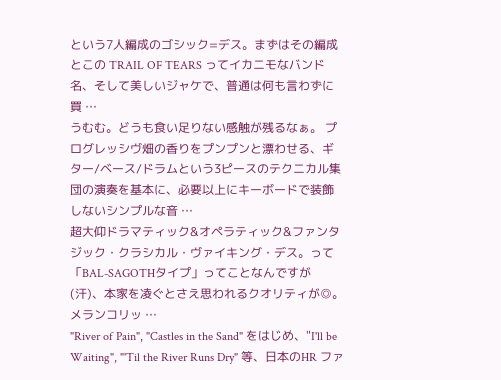という7人編成のゴシック=デス。まずはその編成とこの TRAIL OF TEARS ってイカニモなバンド名、そして美しいジャケで、普通は何も言わずに買 …
うむむ。どうも食い足りない感触が残るなぁ。 プログレッシヴ畑の香りをプンプンと漂わせる、ギター/ベース/ドラムという3ピースのテクニカル集団の演奏を基本に、必要以上にキーボードで装飾しないシンプルな音 …
超大仰ドラマティック&オペラティック&ファンタジック・クラシカル・ヴァイキング・デス。って「BAL-SAGOTHタイプ」ってことなんですが(汗)、本家を凌ぐとさえ思われるクオリティが◎。 メランコリッ …
"River of Pain", "Castles in the Sand" をはじめ、"I'll be Waiting", "'Til the River Runs Dry" 等、日本のHR ファ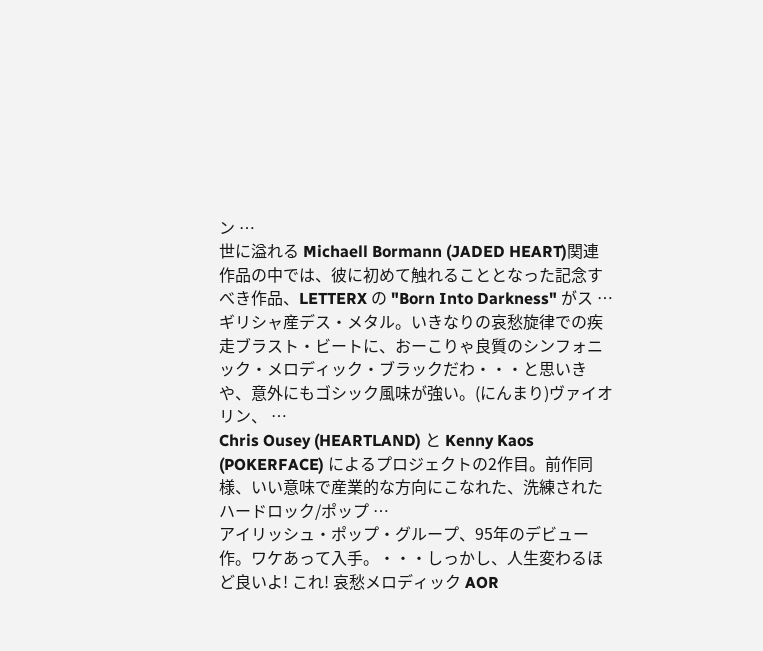ン …
世に溢れる Michaell Bormann (JADED HEART)関連作品の中では、彼に初めて触れることとなった記念すべき作品、LETTERX の "Born Into Darkness" がス …
ギリシャ産デス・メタル。いきなりの哀愁旋律での疾走ブラスト・ビートに、おーこりゃ良質のシンフォニック・メロディック・ブラックだわ・・・と思いきや、意外にもゴシック風味が強い。(にんまり)ヴァイオリン、 …
Chris Ousey (HEARTLAND) と Kenny Kaos (POKERFACE) によるプロジェクトの2作目。前作同様、いい意味で産業的な方向にこなれた、洗練されたハードロック/ポップ …
アイリッシュ・ポップ・グループ、95年のデビュー作。ワケあって入手。・・・しっかし、人生変わるほど良いよ! これ! 哀愁メロディック AOR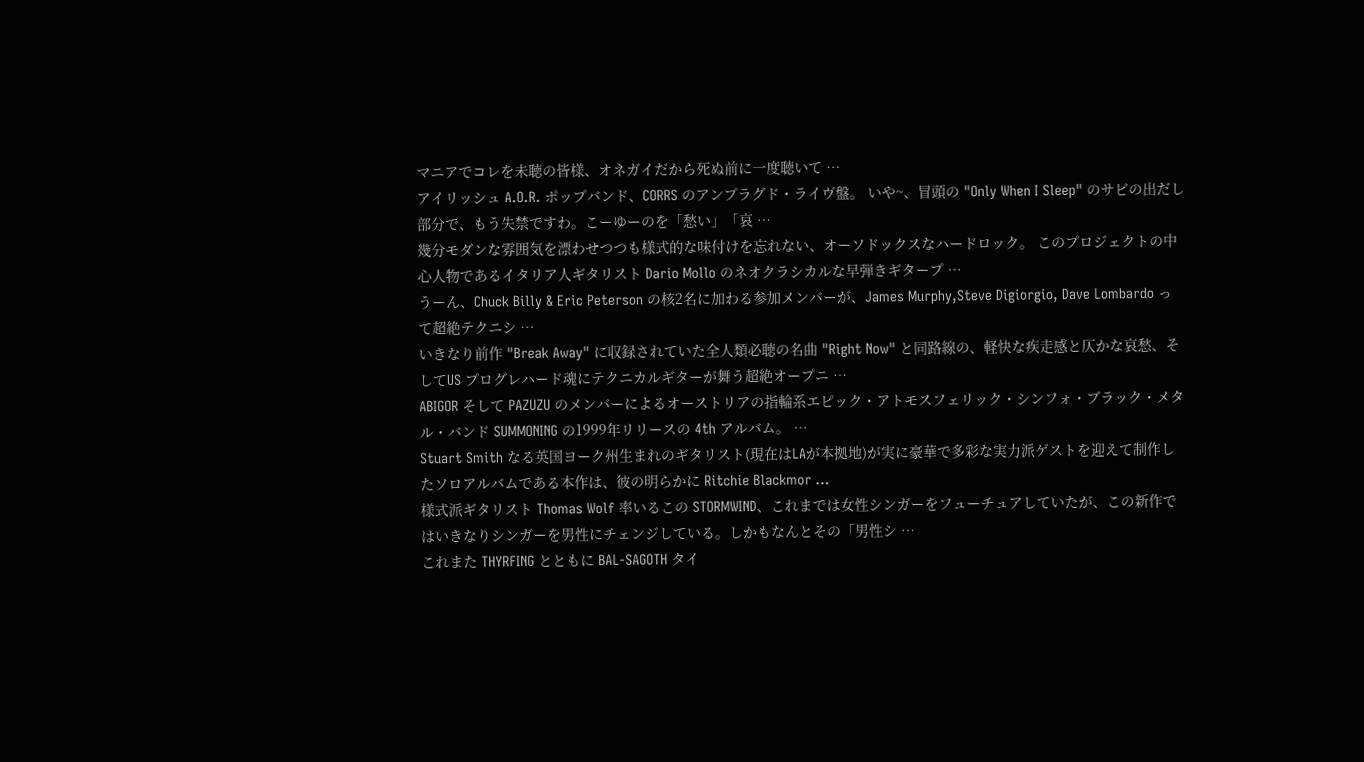マニアでコレを未聴の皆様、オネガイだから死ぬ前に一度聴いて …
アイリッシュ A.O.R. ポップバンド、CORRS のアンプラグド・ライヴ盤。 いや~、冒頭の "Only When I Sleep" のサビの出だし部分で、もう失禁ですわ。こーゆーのを「愁い」「哀 …
幾分モダンな雰囲気を漂わせつつも様式的な味付けを忘れない、オーソドックスなハードロック。 このプロジェクトの中心人物であるイタリア人ギタリスト Dario Mollo のネオクラシカルな早弾きギタープ …
うーん、Chuck Billy & Eric Peterson の核2名に加わる参加メンバーが、James Murphy,Steve Digiorgio, Dave Lombardo って超絶テクニシ …
いきなり前作 "Break Away" に収録されていた全人類必聴の名曲 "Right Now" と同路線の、軽快な疾走感と仄かな哀愁、そしてUS プログレハード魂にテクニカルギターが舞う超絶オープニ …
ABIGOR そして PAZUZU のメンバーによるオーストリアの指輪系エピック・アトモスフェリック・シンフォ・ブラック・メタル・バンド SUMMONING の1999年リリースの 4th アルバム。 …
Stuart Smith なる英国ヨーク州生まれのギタリスト(現在はLAが本拠地)が実に豪華で多彩な実力派ゲストを迎えて制作したソロアルバムである本作は、彼の明らかに Ritchie Blackmor …
様式派ギタリスト Thomas Wolf 率いるこの STORMWIND、これまでは女性シンガーをフューチュアしていたが、この新作ではいきなりシンガーを男性にチェンジしている。しかもなんとその「男性シ …
これまた THYRFING とともに BAL-SAGOTH タイ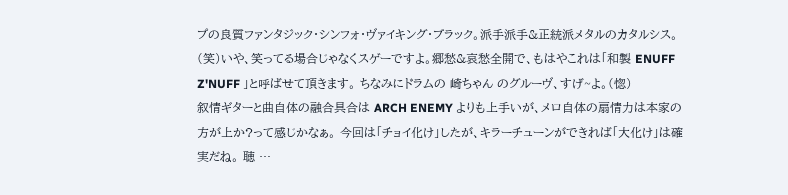プの良質ファンタジック・シンフォ・ヴァイキング・ブラック。派手派手&正統派メタルのカタルシス。
(笑)いや、笑ってる場合じゃなくスゲーですよ。郷愁&哀愁全開で、もはやこれは「和製 ENUFF Z'NUFF 」と呼ばせて頂きます。 ちなみにドラムの 崎ちゃん のグルーヴ、すげ~よ。(惚)
叙情ギターと曲自体の融合具合は ARCH ENEMY よりも上手いが、メロ自体の扇情力は本家の方が上か?って感じかなぁ。 今回は「チョイ化け」したが、キラーチューンができれば「大化け」は確実だね。 聴 …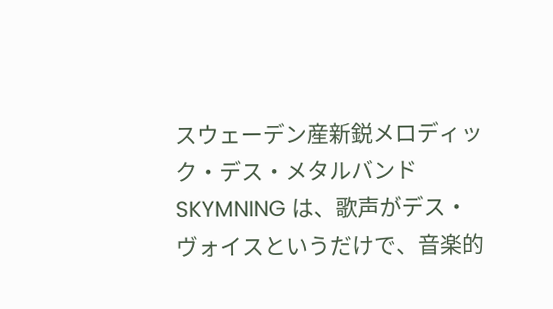スウェーデン産新鋭メロディック・デス・メタルバンド SKYMNING は、歌声がデス・ヴォイスというだけで、音楽的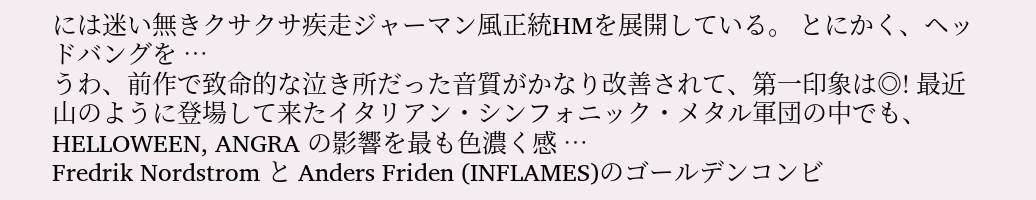には迷い無きクサクサ疾走ジャーマン風正統HMを展開している。 とにかく、ヘッドバングを …
うわ、前作で致命的な泣き所だった音質がかなり改善されて、第一印象は◎! 最近山のように登場して来たイタリアン・シンフォニック・メタル軍団の中でも、HELLOWEEN, ANGRA の影響を最も色濃く感 …
Fredrik Nordstrom と Anders Friden (INFLAMES)のゴールデンコンビ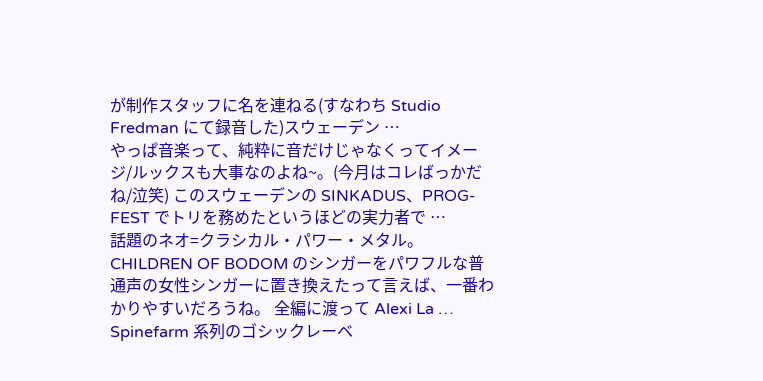が制作スタッフに名を連ねる(すなわち Studio Fredman にて録音した)スウェーデン …
やっぱ音楽って、純粋に音だけじゃなくってイメージ/ルックスも大事なのよね~。(今月はコレばっかだね/泣笑) このスウェーデンの SINKADUS、PROG-FEST でトリを務めたというほどの実力者で …
話題のネオ=クラシカル・パワー・メタル。CHILDREN OF BODOM のシンガーをパワフルな普通声の女性シンガーに置き換えたって言えば、一番わかりやすいだろうね。 全編に渡って Alexi La …
Spinefarm 系列のゴシックレーベ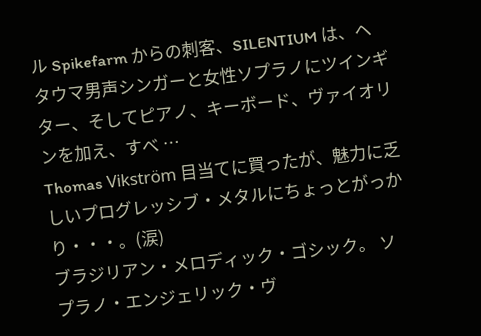ル Spikefarm からの刺客、SILENTIUM は、ヘタウマ男声シンガーと女性ソプラノにツインギター、そしてピアノ、キーボード、ヴァイオリンを加え、すべ …
Thomas Vikström 目当てに買ったが、魅力に乏しいプログレッシブ・メタルにちょっとがっかり・・・。(涙)
ブラジリアン・メロディック・ゴシック。 ソプラノ・エンジェリック・ヴ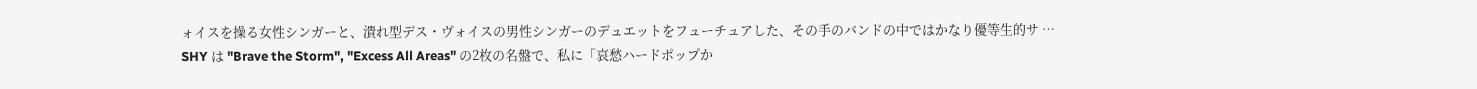ォイスを操る女性シンガーと、潰れ型デス・ヴォイスの男性シンガーのデュエットをフューチュアした、その手のバンドの中ではかなり優等生的サ …
SHY は "Brave the Storm", "Excess All Areas" の2枚の名盤で、私に「哀愁ハードポップか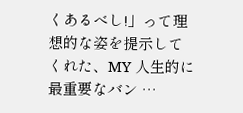くあるべし!」って理想的な姿を提示してくれた、MY 人生的に最重要なバン …